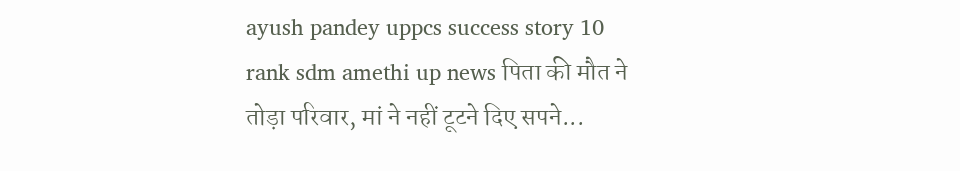ayush pandey uppcs success story 10 rank sdm amethi up news पिता की मौत ने तोड़ा परिवार, मां ने नहीं टूटने दिए सपने...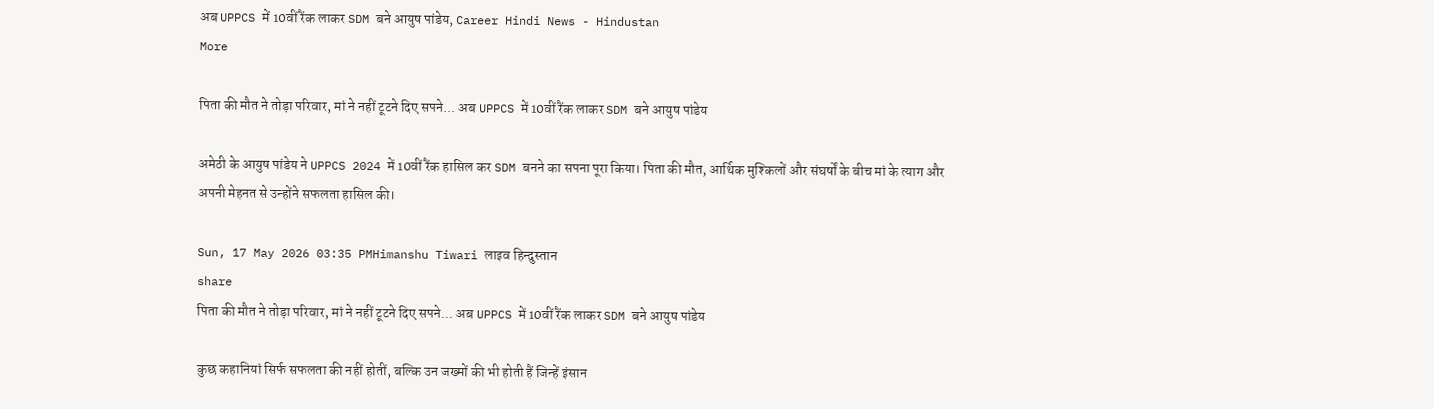अब UPPCS में 10वीं रैंक लाकर SDM बने आयुष पांडेय, Career Hindi News - Hindustan
More

पिता की मौत ने तोड़ा परिवार, मां ने नहीं टूटने दिए सपने... अब UPPCS में 10वीं रैंक लाकर SDM बने आयुष पांडेय

अमेठी के आयुष पांडेय ने UPPCS 2024 में 10वीं रैंक हासिल कर SDM बनने का सपना पूरा किया। पिता की मौत, आर्थिक मुश्किलों और संघर्षों के बीच मां के त्याग और अपनी मेहनत से उन्होंने सफलता हासिल की।

Sun, 17 May 2026 03:35 PMHimanshu Tiwari लाइव हिन्दुस्तान
share
पिता की मौत ने तोड़ा परिवार, मां ने नहीं टूटने दिए सपने... अब UPPCS में 10वीं रैंक लाकर SDM बने आयुष पांडेय

कुछ कहानियां सिर्फ सफलता की नहीं होतीं, बल्कि उन जख्मों की भी होती हैं जिन्हें इंसान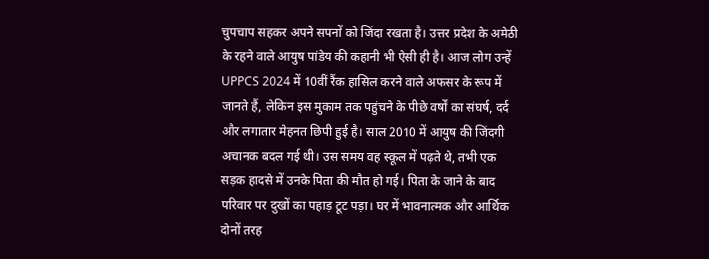चुपचाप सहकर अपने सपनों को जिंदा रखता है। उत्तर प्रदेश के अमेठी के रहने वाले आयुष पांडेय की कहानी भी ऐसी ही है। आज लोग उन्हें UPPCS 2024 में 10वीं रैंक हासिल करने वाले अफसर के रूप में जानते हैं, लेकिन इस मुकाम तक पहुंचने के पीछे वर्षों का संघर्ष, दर्द और लगातार मेहनत छिपी हुई है। साल 2010 में आयुष की जिंदगी अचानक बदल गई थी। उस समय वह स्कूल में पढ़ते थे, तभी एक सड़क हादसे में उनके पिता की मौत हो गई। पिता के जाने के बाद परिवार पर दुखों का पहाड़ टूट पड़ा। घर में भावनात्मक और आर्थिक दोनों तरह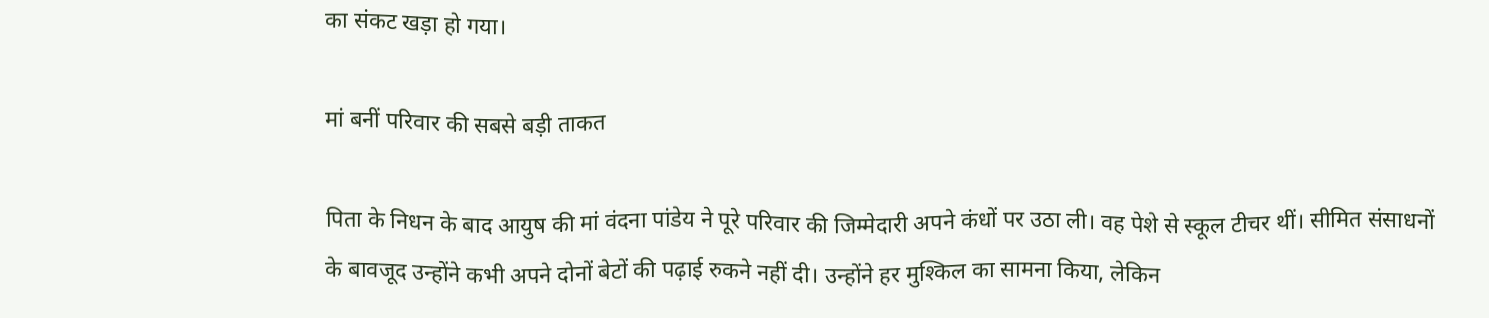का संकट खड़ा हो गया।

मां बनीं परिवार की सबसे बड़ी ताकत

पिता के निधन के बाद आयुष की मां वंदना पांडेय ने पूरे परिवार की जिम्मेदारी अपने कंधों पर उठा ली। वह पेशे से स्कूल टीचर थीं। सीमित संसाधनों के बावजूद उन्होंने कभी अपने दोनों बेटों की पढ़ाई रुकने नहीं दी। उन्होंने हर मुश्किल का सामना किया, लेकिन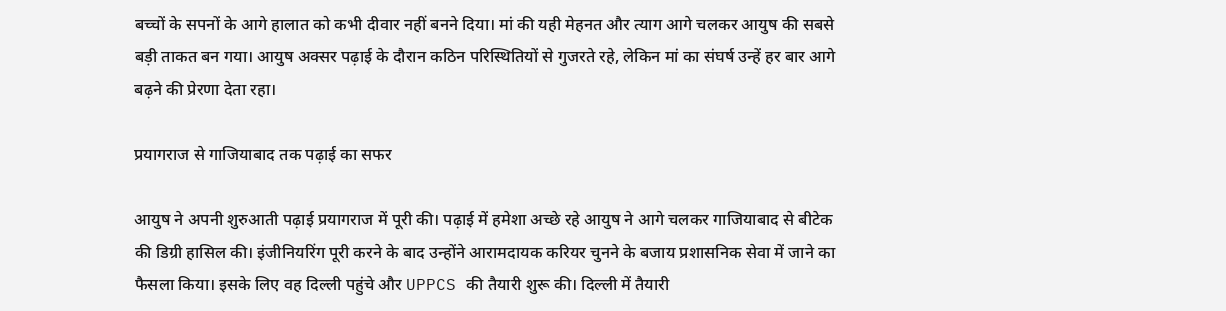बच्चों के सपनों के आगे हालात को कभी दीवार नहीं बनने दिया। मां की यही मेहनत और त्याग आगे चलकर आयुष की सबसे बड़ी ताकत बन गया। आयुष अक्सर पढ़ाई के दौरान कठिन परिस्थितियों से गुजरते रहे, लेकिन मां का संघर्ष उन्हें हर बार आगे बढ़ने की प्रेरणा देता रहा।

प्रयागराज से गाजियाबाद तक पढ़ाई का सफर

आयुष ने अपनी शुरुआती पढ़ाई प्रयागराज में पूरी की। पढ़ाई में हमेशा अच्छे रहे आयुष ने आगे चलकर गाजियाबाद से बीटेक की डिग्री हासिल की। इंजीनियरिंग पूरी करने के बाद उन्होंने आरामदायक करियर चुनने के बजाय प्रशासनिक सेवा में जाने का फैसला किया। इसके लिए वह दिल्ली पहुंचे और UPPCS की तैयारी शुरू की। दिल्ली में तैयारी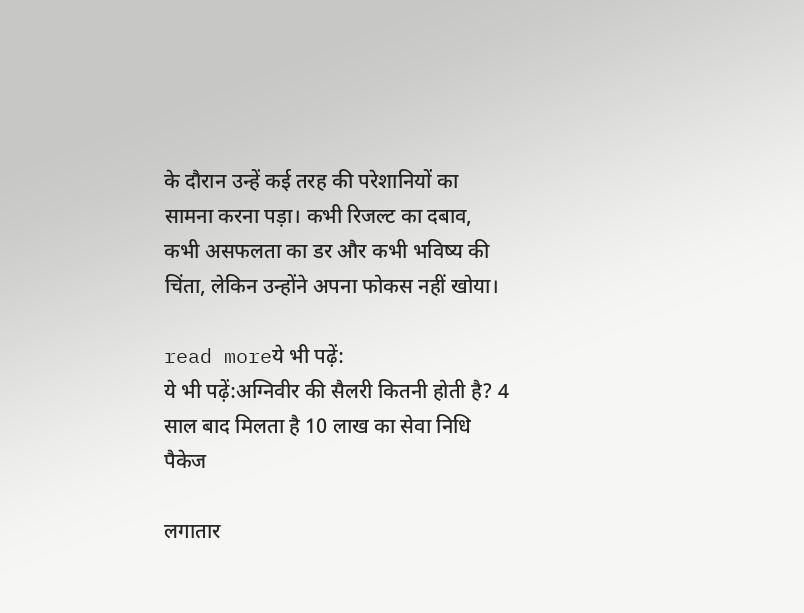के दौरान उन्हें कई तरह की परेशानियों का सामना करना पड़ा। कभी रिजल्ट का दबाव, कभी असफलता का डर और कभी भविष्य की चिंता, लेकिन उन्होंने अपना फोकस नहीं खोया।

read moreये भी पढ़ें:
ये भी पढ़ें:अग्निवीर की सैलरी कितनी होती है? 4 साल बाद मिलता है 10 लाख का सेवा निधि पैकेज

लगातार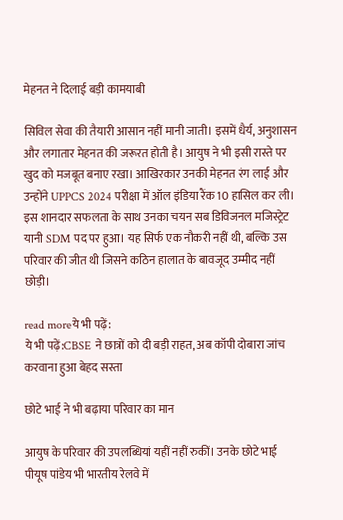मेहनत ने दिलाई बड़ी कामयाबी

सिविल सेवा की तैयारी आसान नहीं मानी जाती। इसमें धैर्य, अनुशासन और लगातार मेहनत की जरूरत होती है। आयुष ने भी इसी रास्ते पर खुद को मजबूत बनाए रखा। आखिरकार उनकी मेहनत रंग लाई और उन्होंने UPPCS 2024 परीक्षा में ऑल इंडिया रैंक 10 हासिल कर ली। इस शानदार सफलता के साथ उनका चयन सब डिविजनल मजिस्ट्रेट यानी SDM पद पर हुआ। यह सिर्फ एक नौकरी नहीं थी, बल्कि उस परिवार की जीत थी जिसने कठिन हालात के बावजूद उम्मीद नहीं छोड़ी।

read moreये भी पढ़ें:
ये भी पढ़ें:CBSE ने छात्रों को दी बड़ी राहत, अब कॉपी दोबारा जांच करवाना हुआ बेहद सस्ता

छोटे भाई ने भी बढ़ाया परिवार का मान

आयुष के परिवार की उपलब्धियां यहीं नहीं रुकीं। उनके छोटे भाई पीयूष पांडेय भी भारतीय रेलवे में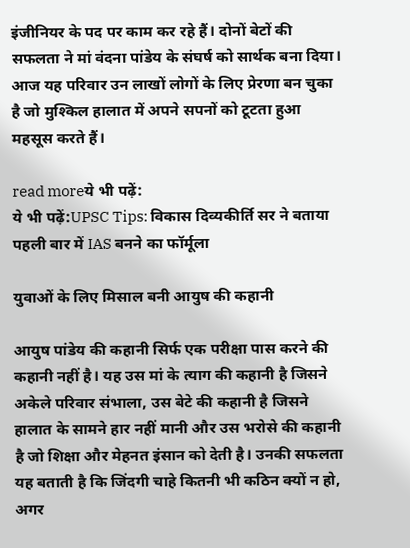इंजीनियर के पद पर काम कर रहे हैं। दोनों बेटों की सफलता ने मां वंदना पांडेय के संघर्ष को सार्थक बना दिया। आज यह परिवार उन लाखों लोगों के लिए प्रेरणा बन चुका है जो मुश्किल हालात में अपने सपनों को टूटता हुआ महसूस करते हैं।

read moreये भी पढ़ें:
ये भी पढ़ें:UPSC Tips: विकास दिव्यकीर्ति सर ने बताया पहली बार में IAS बनने का फॉर्मूला

युवाओं के लिए मिसाल बनी आयुष की कहानी

आयुष पांडेय की कहानी सिर्फ एक परीक्षा पास करने की कहानी नहीं है। यह उस मां के त्याग की कहानी है जिसने अकेले परिवार संभाला, उस बेटे की कहानी है जिसने हालात के सामने हार नहीं मानी और उस भरोसे की कहानी है जो शिक्षा और मेहनत इंसान को देती है। उनकी सफलता यह बताती है कि जिंदगी चाहे कितनी भी कठिन क्यों न हो, अगर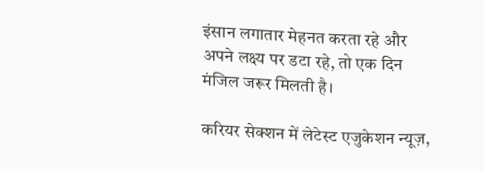इंसान लगातार मेहनत करता रहे और अपने लक्ष्य पर डटा रहे, तो एक दिन मंजिल जरूर मिलती है।

करियर सेक्शन में लेटेस्ट एजुकेशन न्यूज़,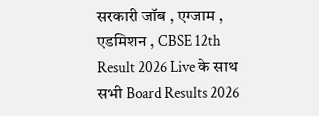सरकारी जॉब , एग्जाम , एडमिशन , CBSE 12th Result 2026 Live के साथ सभी Board Results 2026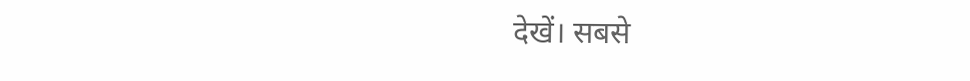देखें। सबसे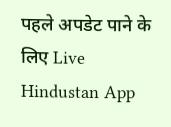पहले अपडेट पाने के लिए Live Hindustan App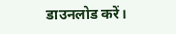डाउनलोड करें।